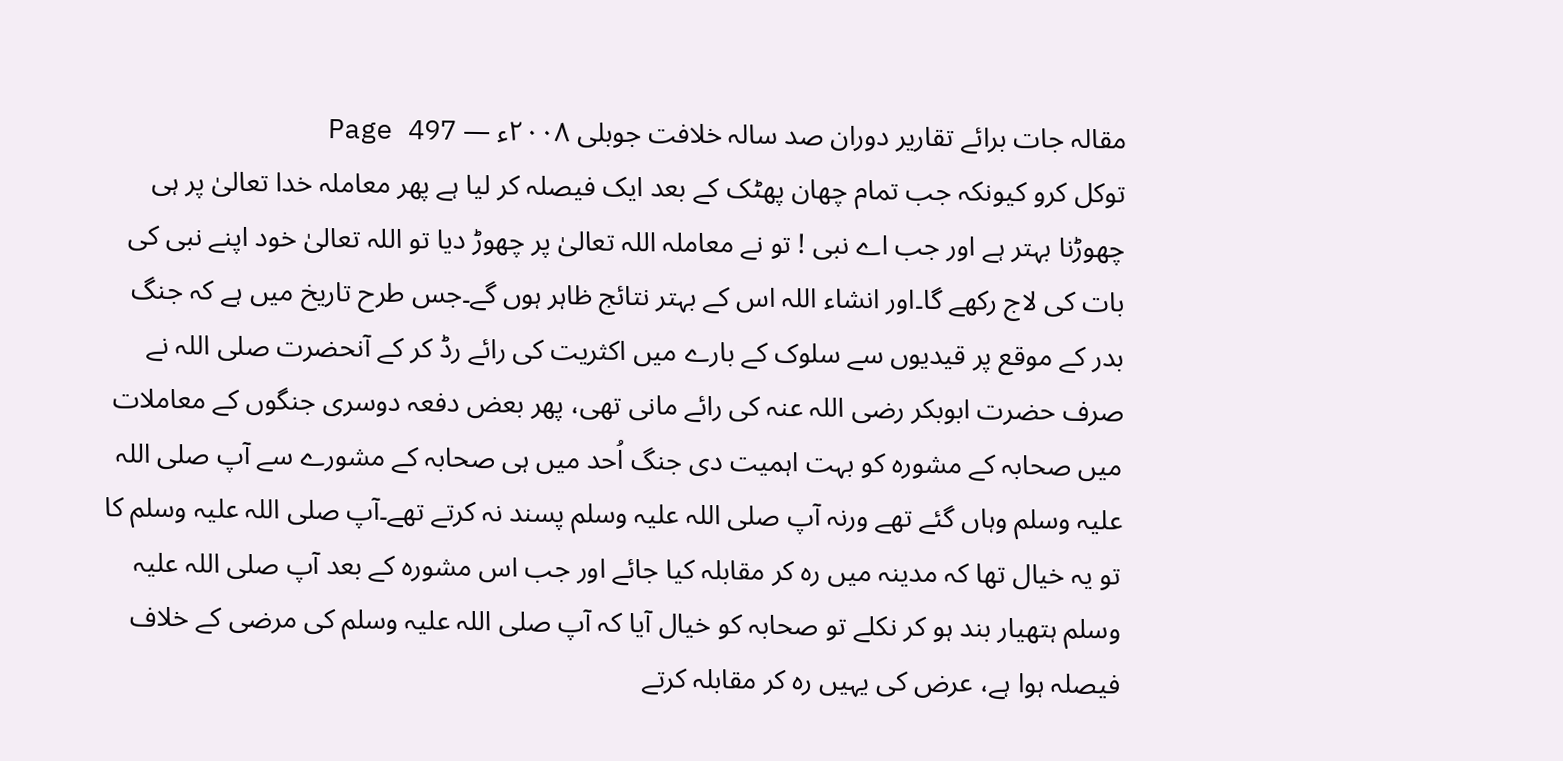مقالہ جات برائے تقاریر دوران صد سالہ خلافت جوبلی ۲۰۰۸ء — Page 497
توکل کرو کیونکہ جب تمام چھان پھٹک کے بعد ایک فیصلہ کر لیا ہے پھر معاملہ خدا تعالیٰ پر ہی چھوڑنا بہتر ہے اور جب اے نبی ! تو نے معاملہ اللہ تعالیٰ پر چھوڑ دیا تو اللہ تعالیٰ خود اپنے نبی کی بات کی لاج رکھے گا۔اور انشاء اللہ اس کے بہتر نتائج ظاہر ہوں گے۔جس طرح تاریخ میں ہے کہ جنگ بدر کے موقع پر قیدیوں سے سلوک کے بارے میں اکثریت کی رائے رڈ کر کے آنحضرت صلی اللہ نے صرف حضرت ابوبکر رضی اللہ عنہ کی رائے مانی تھی، پھر بعض دفعہ دوسری جنگوں کے معاملات میں صحابہ کے مشورہ کو بہت اہمیت دی جنگ اُحد میں ہی صحابہ کے مشورے سے آپ صلی اللہ علیہ وسلم وہاں گئے تھے ورنہ آپ صلی اللہ علیہ وسلم پسند نہ کرتے تھے۔آپ صلی اللہ علیہ وسلم کا تو یہ خیال تھا کہ مدینہ میں رہ کر مقابلہ کیا جائے اور جب اس مشورہ کے بعد آپ صلی اللہ علیہ وسلم ہتھیار بند ہو کر نکلے تو صحابہ کو خیال آیا کہ آپ صلی اللہ علیہ وسلم کی مرضی کے خلاف فیصلہ ہوا ہے، عرض کی یہیں رہ کر مقابلہ کرتے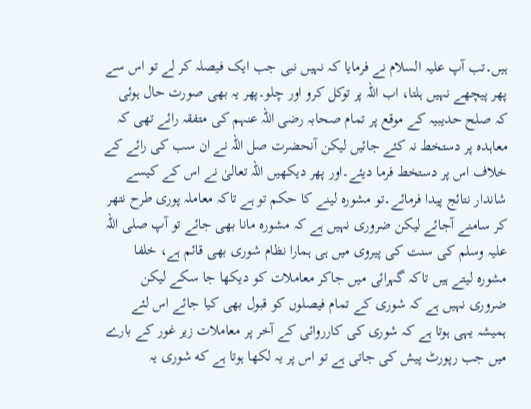ہیں۔تب آپ علیہ السلام نے فرمایا کہ نہیں نبی جب ایک فیصلہ کر لے تو اس سے پھر پیچھے نہیں ہلتا، اب اللہ پر توکل کرو اور چلو۔پھر یہ بھی صورت حال ہوئی کہ صلح حدیبیہ کے موقع پر تمام صحابہ رضی اللہ عنہم کی متفقہ رائے تھی کہ معاہدہ پر دستخط نہ کئے جائیں لیکن آنحضرت صل اللہ نے ان سب کی رائے کے خلاف اس پر دستخط فرما دیئے۔اور پھر دیکھیں اللہ تعالیٰ نے اس کے کیسے شاندار نتائج پیدا فرمائے۔تو مشورہ لینے کا حکم تو ہے تاکہ معاملہ پوری طرح نتھر کر سامنے آجائے لیکن ضروری نہیں ہے کہ مشورہ مانا بھی جائے تو آپ صلی اللہ علیہ وسلم کی سنت کی پیروی میں ہی ہمارا نظام شوری بھی قائم ہے، خلفا مشورہ لیتے ہیں تاکہ گہرائی میں جاکر معاملات کو دیکھا جا سکے لیکن ضروری نہیں ہے کہ شوری کے تمام فیصلوں کو قبول بھی کیا جائے اس لئے ہمیشہ یہی ہوتا ہے کہ شوری کی کارروائی کے آخر پر معاملات زیر غور کے بارے میں جب رپورٹ پیش کی جاتی ہے تو اس پر یہ لکھا ہوتا ہے که شوری یہ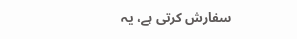سفارش کرتی ہے، یہ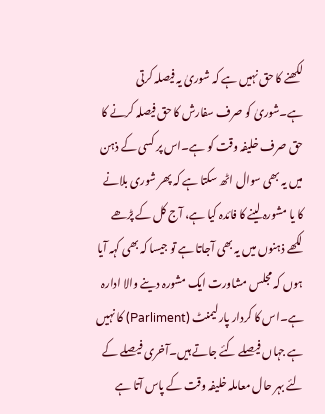لکھنے کا حق نہیں ہے کہ شوریٰ یہ فیصلہ کرتی ہے۔شوریٰ کو صرف سفارش کا حق فیصلہ کرنے کا حق صرف خلیفہ وقت کو ہے۔اس پر کسی کے ذہن میں یہ بھی سوال اٹھ سکتا ہے کہ پھر شوری بلانے کا یا مشورہ لینے کا فائدہ کیا ہے، آج کل کے پڑھے لکھے ذہنوں میں یہ بھی آجاتا ہے تو جیسا کہ بھی کہہ آیا ہوں کہ مجلس مشاورت ایک مشورہ دینے والا ادارہ ہے۔اس کا کردار پارلیمنٹ (Parliment) کا نہیں ہے جہاں فیصلے کئے جاتے ہیں۔آخری فیصلے کے لئے بہر حال معاملہ خلیفہ وقت کے پاس آتا ہے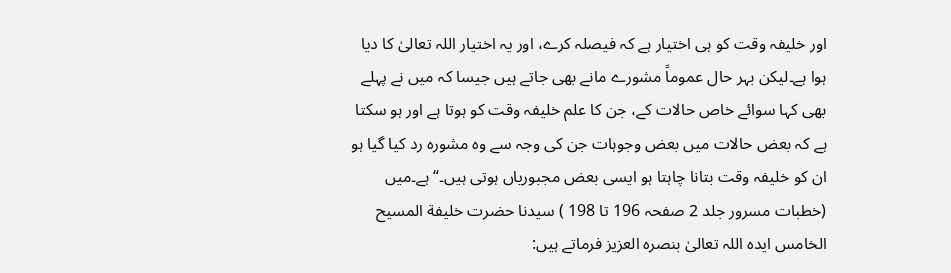اور خلیفہ وقت کو ہی اختیار ہے کہ فیصلہ کرے، اور یہ اختیار اللہ تعالیٰ کا دیا ہوا ہے۔لیکن بہر حال عموماً مشورے مانے بھی جاتے ہیں جیسا کہ میں نے پہلے بھی کہا سوائے خاص حالات کے، جن کا علم خلیفہ وقت کو ہوتا ہے اور ہو سکتا ہے کہ بعض حالات میں بعض وجوہات جن کی وجہ سے وہ مشورہ رد کیا گیا ہو ان کو خلیفہ وقت بتانا چاہتا ہو ایسی بعض مجبوریاں ہوتی ہیں۔“ ہے۔میں (خطبات مسرور جلد 2 صفحہ 196 تا 198 ) سیدنا حضرت خلیفة المسیح الخامس ایدہ اللہ تعالیٰ بنصرہ العزیز فرماتے ہیں: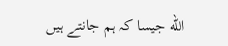الله جیسا کہ ہم جانتے ہیں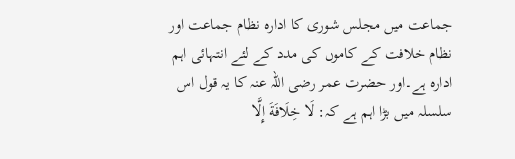جماعت میں مجلس شوری کا ادارہ نظام جماعت اور نظام خلافت کے کاموں کی مدد کے لئے انتہائی اہم ادارہ ہے۔اور حضرت عمر رضی اللہ عنہ کا یہ قول اس سلسلہ میں بڑا اہم ہے کہ: لَا خِلَافَةَ إِلَّا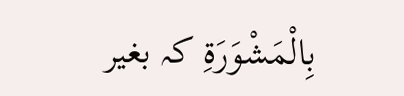بِالْمَشْوَرَةِ کہ بغیر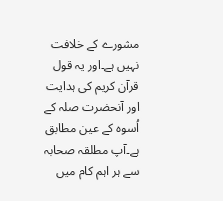مشورے کے خلافت نہیں ہے۔اور یہ قول قرآن کریم کی ہدایت اور آنحضرت صلہ کے اُسوہ کے عین مطابق ہے۔آپ مطلقہ صحابہ سے ہر اہم کام میں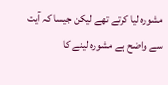مشورہ لیا کرتے تھے لیکن جیسا کہ آیت سے واضح ہے مشورہ لینے کا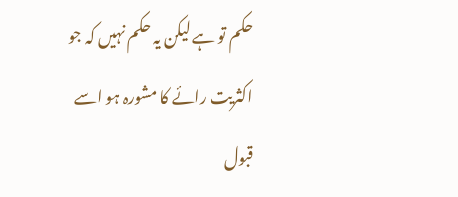حکم تو ہے لیکن یہ حکم نہیں کہ جو اکثریت رائے کا مشورہ ہو اسے قبول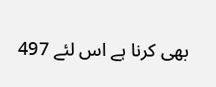بھی کرنا ہے اس لئے 497